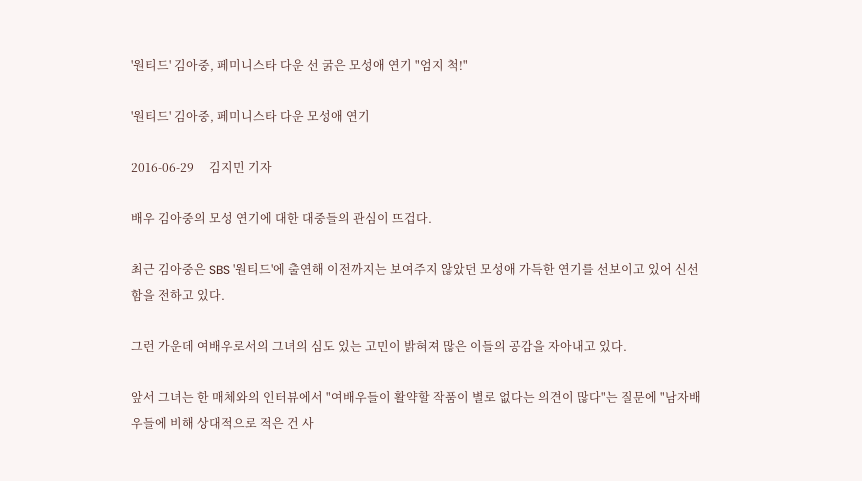'원티드' 김아중, 페미니스타 다운 선 굵은 모성애 연기 "엄지 척!"

'원티드' 김아중, 페미니스타 다운 모성애 연기

2016-06-29     김지민 기자

배우 김아중의 모성 연기에 대한 대중들의 관심이 뜨겁다.

최근 김아중은 SBS '원티드'에 출연해 이전까지는 보여주지 않았던 모성애 가득한 연기를 선보이고 있어 신선함을 전하고 있다.

그런 가운데 여배우로서의 그녀의 심도 있는 고민이 밝혀져 많은 이들의 공감을 자아내고 있다.

앞서 그녀는 한 매체와의 인터뷰에서 "여배우들이 활약할 작품이 별로 없다는 의견이 많다"는 질문에 "남자배우들에 비해 상대적으로 적은 건 사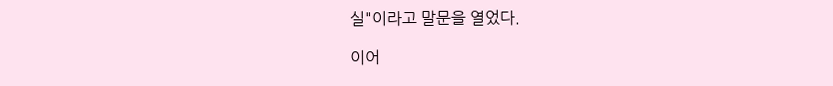실"이라고 말문을 열었다.

이어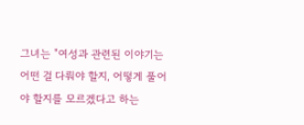그녀는 "여성과 관련된 이야기는 어떤 걸 다뤄야 할지, 어떻게 풀어야 할지를 모르겠다고 하는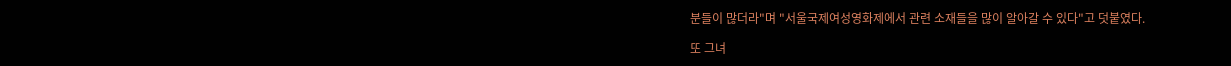분들이 많더라"며 "서울국제여성영화제에서 관련 소재들을 많이 알아갈 수 있다"고 덧붙였다.

또 그녀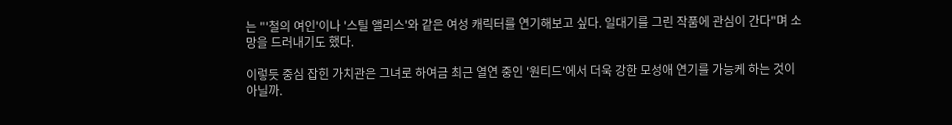는 "'철의 여인'이나 '스틸 앨리스'와 같은 여성 캐릭터를 연기해보고 싶다. 일대기를 그린 작품에 관심이 간다"며 소망을 드러내기도 했다.

이렇듯 중심 잡힌 가치관은 그녀로 하여금 최근 열연 중인 '원티드'에서 더욱 강한 모성애 연기를 가능케 하는 것이 아닐까.